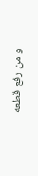و من رفع قطعه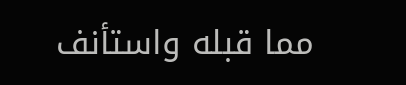مما قبله واستأنف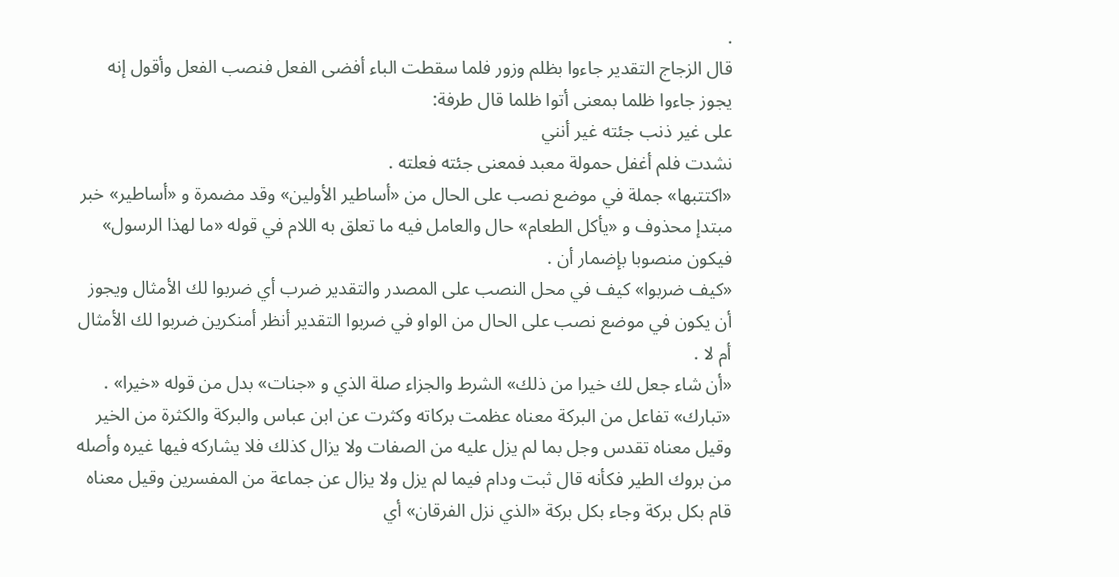.
قال الزجاج التقدير جاءوا بظلم وزور فلما سقطت الباء أفضى الفعل فنصب الفعل وأقول إنه يجوز جاءوا ظلما بمعنى أتوا ظلما قال طرفة:
على غير ذنب جئته غير أنني
نشدت فلم أغفل حمولة معبد فمعنى جئته فعلته .
«اكتتبها» جملة في موضع نصب على الحال من «أساطير الأولين» وقد مضمرة و «أساطير» خبر مبتدإ محذوف و «يأكل الطعام» حال والعامل فيه ما تعلق به اللام في قوله «ما لهذا الرسول» فيكون منصوبا بإضمار أن .
«كيف ضربوا» كيف في محل النصب على المصدر والتقدير ضرب أي ضربوا لك الأمثال ويجوز أن يكون في موضع نصب على الحال من الواو في ضربوا التقدير أنظر أمنكرين ضربوا لك الأمثال أم لا .
«أن شاء جعل لك خيرا من ذلك» الشرط والجزاء صلة الذي و «جنات» بدل من قوله «خيرا» .
«تبارك» تفاعل من البركة معناه عظمت بركاته وكثرت عن ابن عباس والبركة والكثرة من الخير وقيل معناه تقدس وجل بما لم يزل عليه من الصفات ولا يزال كذلك فلا يشاركه فيها غيره وأصله من بروك الطير فكأنه قال ثبت ودام فيما لم يزل ولا يزال عن جماعة من المفسرين وقيل معناه قام بكل بركة وجاء بكل بركة «الذي نزل الفرقان» أي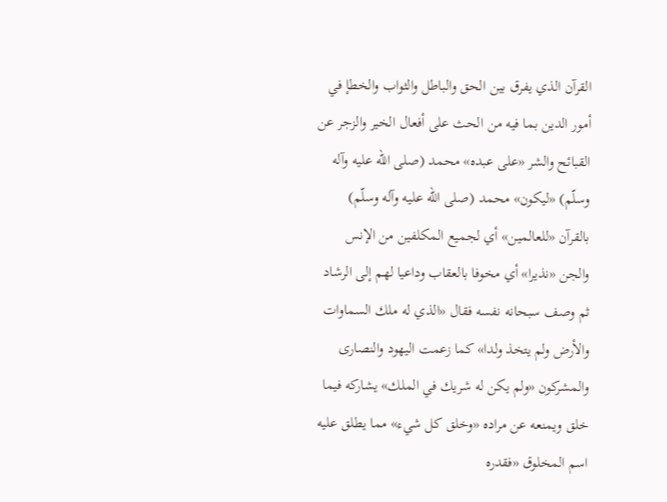القرآن الذي يفرق بين الحق والباطل والثواب والخطإ في أمور الدين بما فيه من الحث على أفعال الخير والزجر عن القبائح والشر «على عبده» محمد (صلى الله عليه وآله وسلّم) «ليكون» محمد (صلى الله عليه وآله وسلّم) بالقرآن «للعالمين» أي لجميع المكلفين من الإنس والجن «نذيرا» أي مخوفا بالعقاب وداعيا لهم إلى الرشاد ثم وصف سبحانه نفسه فقال «الذي له ملك السماوات والأرض ولم يتخذ ولدا» كما زعمت اليهود والنصارى والمشركون «ولم يكن له شريك في الملك» يشاركه فيما خلق ويمنعه عن مراده «وخلق كل شيء» مما يطلق عليه اسم المخلوق «فقدره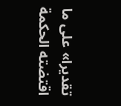تقديرا» على ما اقتضته الحكمة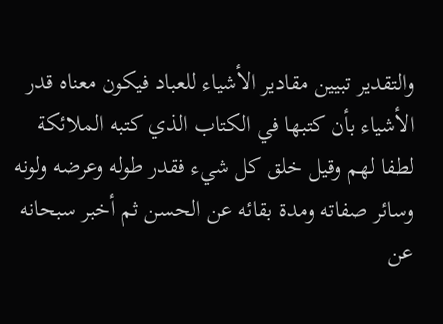والتقدير تبيين مقادير الأشياء للعباد فيكون معناه قدر الأشياء بأن كتبها في الكتاب الذي كتبه الملائكة لطفا لهم وقيل خلق كل شيء فقدر طوله وعرضه ولونه وسائر صفاته ومدة بقائه عن الحسن ثم أخبر سبحانه عن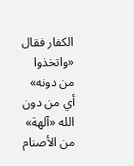الكفار فقال «واتخذوا من دونه» أي من دون الله «آلهة» من الأصنام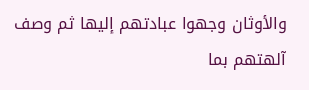والأوثان وجهوا عبادتهم إليها ثم وصف آلهتهم بما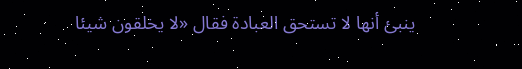ينبئ أنها لا تستحق العبادة فقال «لا يخلقون شيئا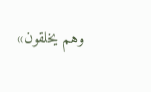وهم يخلقون»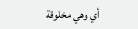أي وهي مخلوقة